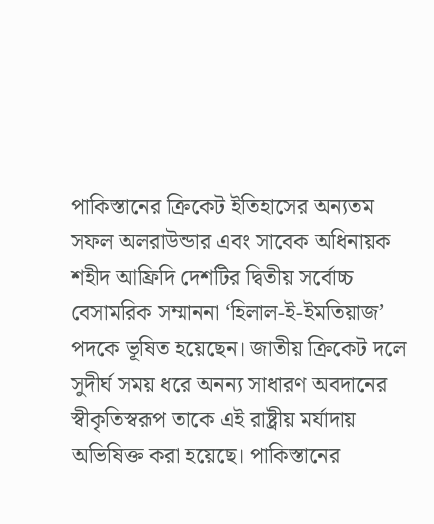পাকিস্তানের ক্রিকেট ইতিহাসের অন্যতম সফল অলরাউন্ডার এবং সাবেক অধিনায়ক শহীদ আফ্রিদি দেশটির দ্বিতীয় সর্বোচ্চ বেসামরিক সম্মাননা ‘হিলাল-ই-ইমতিয়াজ’ পদকে ভূষিত হয়েছেন। জাতীয় ক্রিকেট দলে সুদীর্ঘ সময় ধরে অনন্য সাধারণ অবদানের স্বীকৃতিস্বরূপ তাকে এই রাষ্ট্রীয় মর্যাদায় অভিষিক্ত করা হয়েছে। পাকিস্তানের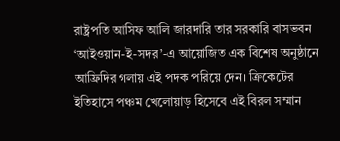রাষ্ট্রপতি আসিফ আলি জারদারি তার সরকারি বাসভবন ‘আইওয়ান-ই-সদর’-এ আয়োজিত এক বিশেষ অনুষ্ঠানে আফ্রিদির গলায় এই পদক পরিয়ে দেন। ক্রিকেটের ইতিহাসে পঞ্চম খেলোয়াড় হিসেবে এই বিরল সম্মান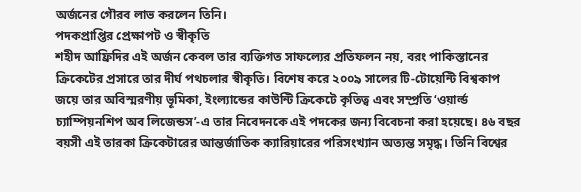অর্জনের গৌরব লাভ করলেন তিনি।
পদকপ্রাপ্তির প্রেক্ষাপট ও স্বীকৃতি
শহীদ আফ্রিদির এই অর্জন কেবল তার ব্যক্তিগত সাফল্যের প্রতিফলন নয়, বরং পাকিস্তানের ক্রিকেটের প্রসারে তার দীর্ঘ পথচলার স্বীকৃতি। বিশেষ করে ২০০৯ সালের টি-টোয়েন্টি বিশ্বকাপ জয়ে তার অবিস্মরণীয় ভূমিকা, ইংল্যান্ডের কাউন্টি ক্রিকেটে কৃতিত্ব এবং সম্প্রতি ‘ওয়ার্ল্ড চ্যাম্পিয়নশিপ অব লিজেন্ডস’-এ তার নিবেদনকে এই পদকের জন্য বিবেচনা করা হয়েছে। ৪৬ বছর বয়সী এই তারকা ক্রিকেটারের আন্তর্জাতিক ক্যারিয়ারের পরিসংখ্যান অত্যন্ত সমৃদ্ধ। তিনি বিশ্বের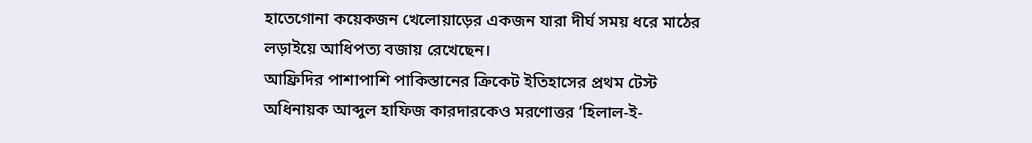হাতেগোনা কয়েকজন খেলোয়াড়ের একজন যারা দীর্ঘ সময় ধরে মাঠের লড়াইয়ে আধিপত্য বজায় রেখেছেন।
আফ্রিদির পাশাপাশি পাকিস্তানের ক্রিকেট ইতিহাসের প্রথম টেস্ট অধিনায়ক আব্দুল হাফিজ কারদারকেও মরণোত্তর ‘হিলাল-ই-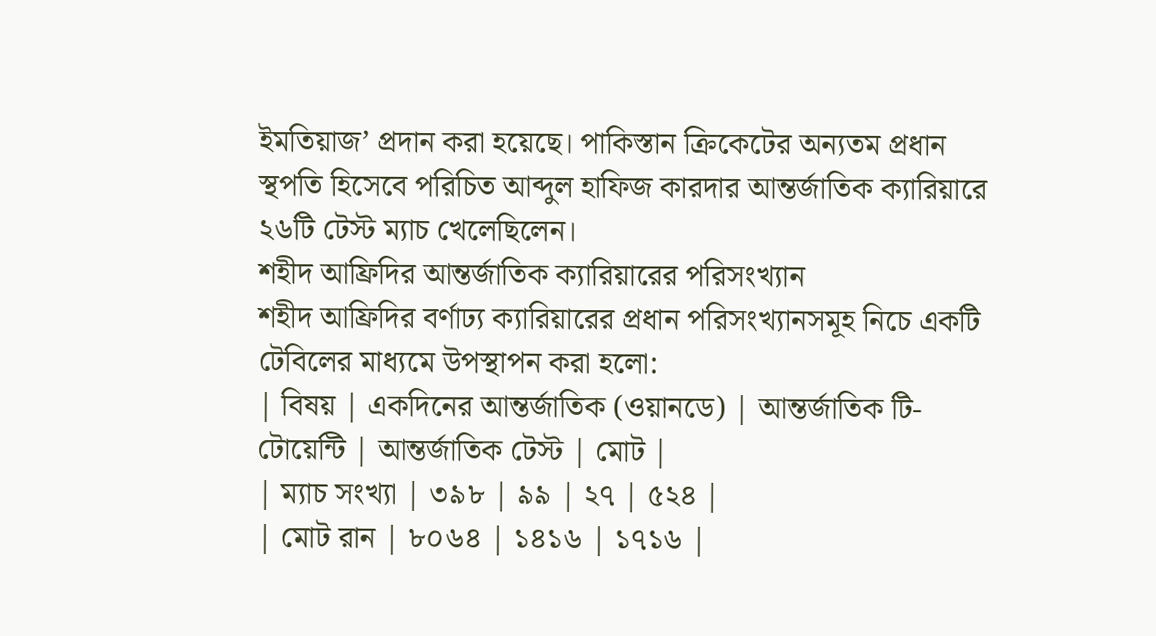ইমতিয়াজ’ প্রদান করা হয়েছে। পাকিস্তান ক্রিকেটের অন্যতম প্রধান স্থপতি হিসেবে পরিচিত আব্দুল হাফিজ কারদার আন্তর্জাতিক ক্যারিয়ারে ২৬টি টেস্ট ম্যাচ খেলেছিলেন।
শহীদ আফ্রিদির আন্তর্জাতিক ক্যারিয়ারের পরিসংখ্যান
শহীদ আফ্রিদির বর্ণাঢ্য ক্যারিয়ারের প্রধান পরিসংখ্যানসমূহ নিচে একটি টেবিলের মাধ্যমে উপস্থাপন করা হলো:
| বিষয় | একদিনের আন্তর্জাতিক (ওয়ানডে) | আন্তর্জাতিক টি-টোয়েন্টি | আন্তর্জাতিক টেস্ট | মোট |
| ম্যাচ সংখ্যা | ৩৯৮ | ৯৯ | ২৭ | ৫২৪ |
| মোট রান | ৮০৬৪ | ১৪১৬ | ১৭১৬ |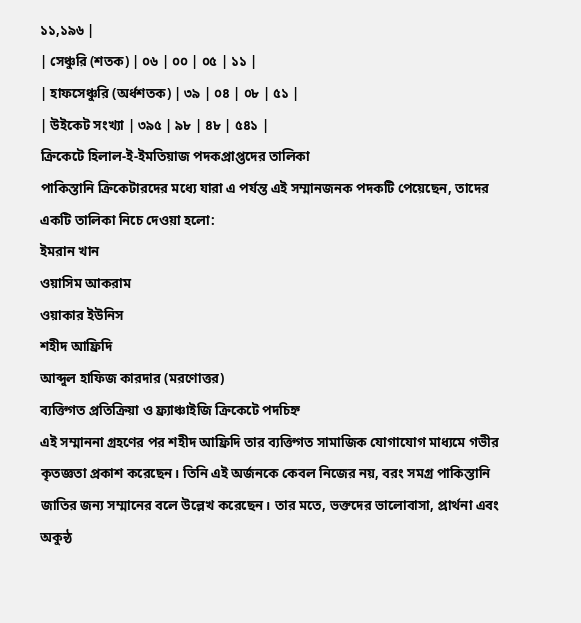১১,১৯৬ |
| সেঞ্চুরি (শতক) | ০৬ | ০০ | ০৫ | ১১ |
| হাফসেঞ্চুরি (অর্ধশতক) | ৩৯ | ০৪ | ০৮ | ৫১ |
| উইকেট সংখ্যা | ৩৯৫ | ৯৮ | ৪৮ | ৫৪১ |
ক্রিকেটে হিলাল-ই-ইমতিয়াজ পদকপ্রাপ্তদের তালিকা
পাকিস্তানি ক্রিকেটারদের মধ্যে যারা এ পর্যন্ত এই সম্মানজনক পদকটি পেয়েছেন, তাদের একটি তালিকা নিচে দেওয়া হলো:
ইমরান খান
ওয়াসিম আকরাম
ওয়াকার ইউনিস
শহীদ আফ্রিদি
আব্দুল হাফিজ কারদার (মরণোত্তর)
ব্যক্তিগত প্রতিক্রিয়া ও ফ্র্যাঞ্চাইজি ক্রিকেটে পদচিহ্ন
এই সম্মাননা গ্রহণের পর শহীদ আফ্রিদি তার ব্যক্তিগত সামাজিক যোগাযোগ মাধ্যমে গভীর কৃতজ্ঞতা প্রকাশ করেছেন। তিনি এই অর্জনকে কেবল নিজের নয়, বরং সমগ্র পাকিস্তানি জাতির জন্য সম্মানের বলে উল্লেখ করেছেন। তার মতে, ভক্তদের ভালোবাসা, প্রার্থনা এবং অকুন্ঠ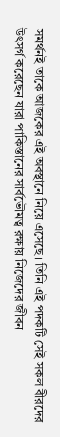সমর্থনই তাকে আজকের এই অবস্থানে নিয়ে এসেছে। তিনি এই পদকটি সেই সকল বীরদের উৎসর্গ করেছেন যারা পাকিস্তানের সার্বভৌমত্ব রক্ষায় নিজেদের জীবন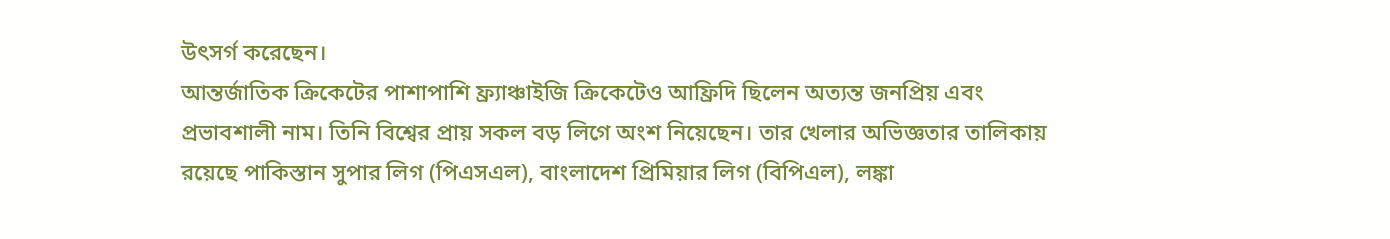উৎসর্গ করেছেন।
আন্তর্জাতিক ক্রিকেটের পাশাপাশি ফ্র্যাঞ্চাইজি ক্রিকেটেও আফ্রিদি ছিলেন অত্যন্ত জনপ্রিয় এবং প্রভাবশালী নাম। তিনি বিশ্বের প্রায় সকল বড় লিগে অংশ নিয়েছেন। তার খেলার অভিজ্ঞতার তালিকায় রয়েছে পাকিস্তান সুপার লিগ (পিএসএল), বাংলাদেশ প্রিমিয়ার লিগ (বিপিএল), লঙ্কা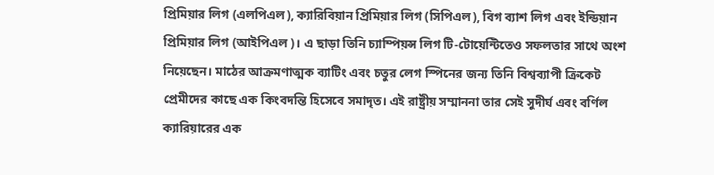প্রিমিয়ার লিগ (এলপিএল), ক্যারিবিয়ান প্রিমিয়ার লিগ (সিপিএল), বিগ ব্যাশ লিগ এবং ইন্ডিয়ান প্রিমিয়ার লিগ (আইপিএল)। এ ছাড়া তিনি চ্যাম্পিয়ন্স লিগ টি-টোয়েন্টিতেও সফলতার সাথে অংশ নিয়েছেন। মাঠের আক্রমণাত্মক ব্যাটিং এবং চতুর লেগ স্পিনের জন্য তিনি বিশ্বব্যাপী ক্রিকেট প্রেমীদের কাছে এক কিংবদন্তি হিসেবে সমাদৃত। এই রাষ্ট্রীয় সম্মাননা তার সেই সুদীর্ঘ এবং বর্ণিল ক্যারিয়ারের এক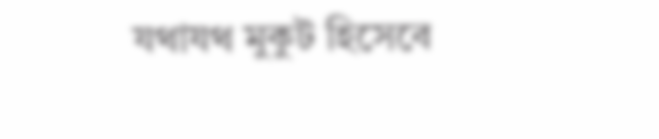যথাযথ মুকুট হিসেবে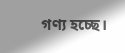গণ্য হচ্ছে।